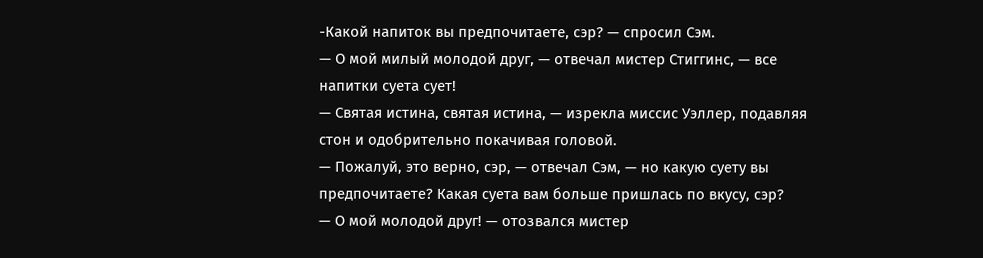-Какой напиток вы предпочитаете, сэр? — спросил Сэм.
— О мой милый молодой друг, — отвечал мистер Стиггинс, — все напитки суета сует!
— Святая истина, святая истина, — изрекла миссис Уэллер, подавляя стон и одобрительно покачивая головой.
— Пожалуй, это верно, сэр, — отвечал Сэм, — но какую суету вы предпочитаете? Какая суета вам больше пришлась по вкусу, сэр?
— О мой молодой друг! — отозвался мистер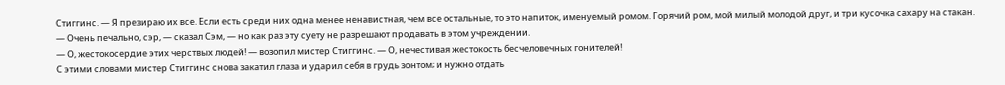Стиггинс. — Я презираю их все. Если есть среди них одна менее ненавистная, чем все остальные, то это напиток, именуемый ромом. Горячий ром, мой милый молодой друг, и три кусочка сахару на стакан.
— Очень печально, сэр, — сказал Сэм, — но как раз эту суету не разрешают продавать в этом учреждении.
— О, жестокосердие этих черствых людей! — возопил мистер Стиггинс. — О, нечестивая жестокость бесчеловечных гонителей!
С этими словами мистер Стиггинс снова закатил глаза и ударил себя в грудь зонтом; и нужно отдать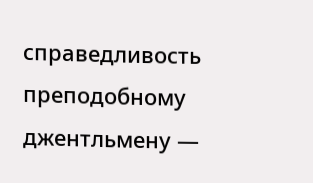справедливость преподобному джентльмену —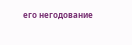его негодование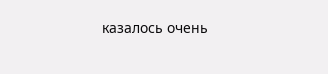казалось очень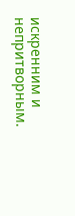искренним и непритворным.